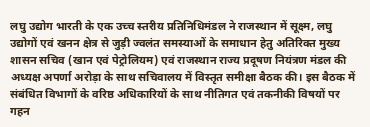लघु उद्योग भारती के एक उच्च स्तरीय प्रतिनिधिमंडल ने राजस्थान में सूक्ष्म, लघु उद्योगों एवं खनन क्षेत्र से जुड़ी ज्वलंत समस्याओं के समाधान हेतु अतिरिक्त मुख्य शासन सचिव (खान एवं पेट्रोलियम) एवं राजस्थान राज्य प्रदूषण नियंत्रण मंडल की अध्यक्ष अपर्णा अरोड़ा के साथ सचिवालय में विस्तृत समीक्षा बैठक की। इस बैठक में संबंधित विभागों के वरिष्ठ अधिकारियों के साथ नीतिगत एवं तकनीकी विषयों पर गहन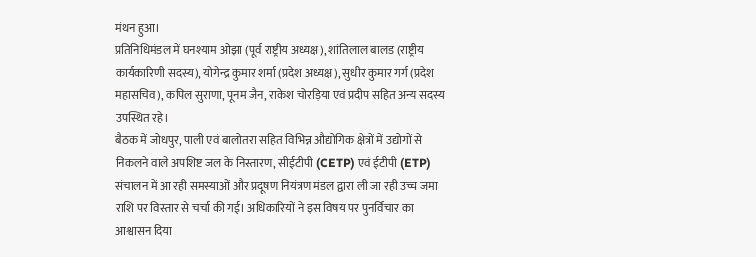मंथन हुआ।
प्रतिनिधिमंडल में घनश्याम ओझा (पूर्व राष्ट्रीय अध्यक्ष), शांतिलाल बालड (राष्ट्रीय कार्यकारिणी सदस्य), योगेन्द्र कुमार शर्मा (प्रदेश अध्यक्ष), सुधीर कुमार गर्ग (प्रदेश महासचिव), कपिल सुराणा, पूनम जैन, राकेश चोरड़िया एवं प्रदीप सहित अन्य सदस्य उपस्थित रहे।
बैठक में जोधपुर, पाली एवं बालोतरा सहित विभिन्न औद्योगिक क्षेत्रों में उद्योगों से निकलने वाले अपशिष्ट जल के निस्तारण, सीईटीपी (CETP) एवं ईटीपी (ETP) संचालन में आ रही समस्याओं और प्रदूषण नियंत्रण मंडल द्वारा ली जा रही उच्च जमा राशि पर विस्तार से चर्चा की गई। अधिकारियों ने इस विषय पर पुनर्विचार का आश्वासन दिया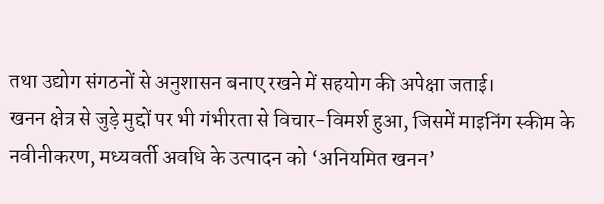तथा उद्योग संगठनों से अनुशासन बनाए रखने में सहयोग की अपेक्षा जताई।
खनन क्षेत्र से जुड़े मुद्दों पर भी गंभीरता से विचार-विमर्श हुआ, जिसमें माइनिंग स्कीम के नवीनीकरण, मध्यवर्ती अवधि के उत्पादन को ‘अनियमित खनन’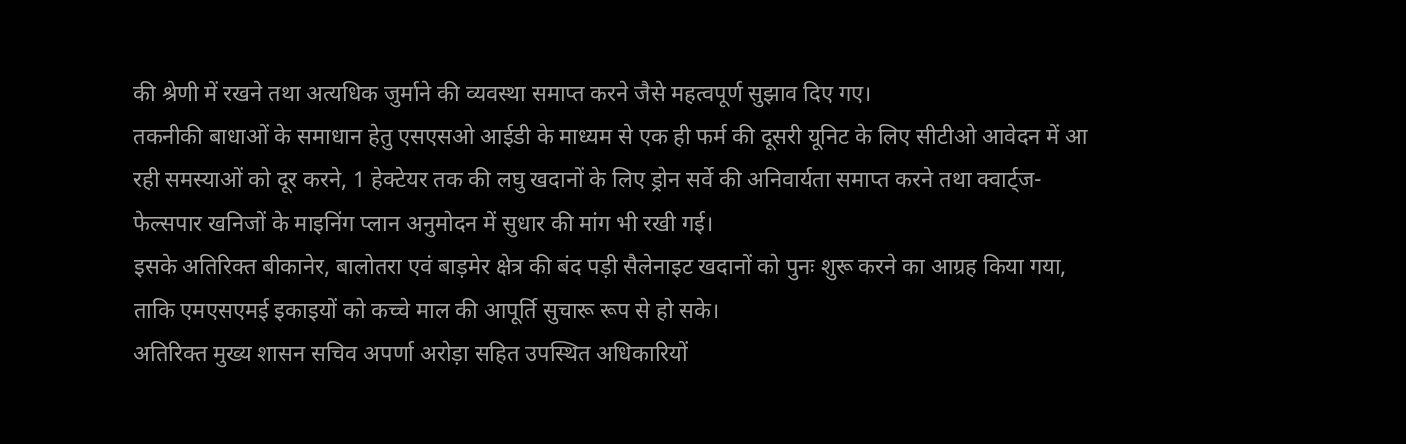की श्रेणी में रखने तथा अत्यधिक जुर्माने की व्यवस्था समाप्त करने जैसे महत्वपूर्ण सुझाव दिए गए।
तकनीकी बाधाओं के समाधान हेतु एसएसओ आईडी के माध्यम से एक ही फर्म की दूसरी यूनिट के लिए सीटीओ आवेदन में आ रही समस्याओं को दूर करने, 1 हेक्टेयर तक की लघु खदानों के लिए ड्रोन सर्वे की अनिवार्यता समाप्त करने तथा क्वार्ट्ज-फेल्सपार खनिजों के माइनिंग प्लान अनुमोदन में सुधार की मांग भी रखी गई।
इसके अतिरिक्त बीकानेर, बालोतरा एवं बाड़मेर क्षेत्र की बंद पड़ी सैलेनाइट खदानों को पुनः शुरू करने का आग्रह किया गया, ताकि एमएसएमई इकाइयों को कच्चे माल की आपूर्ति सुचारू रूप से हो सके।
अतिरिक्त मुख्य शासन सचिव अपर्णा अरोड़ा सहित उपस्थित अधिकारियों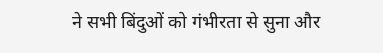ने सभी बिंदुओं को गंभीरता से सुना और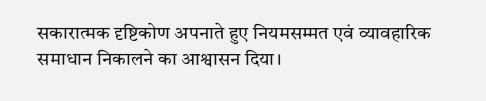सकारात्मक दृष्टिकोण अपनाते हुए नियमसम्मत एवं व्यावहारिक समाधान निकालने का आश्वासन दिया।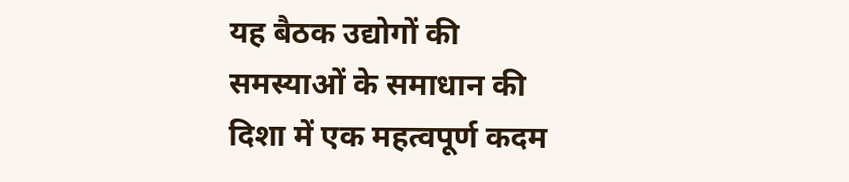यह बैठक उद्योगों की समस्याओं के समाधान की दिशा में एक महत्वपूर्ण कदम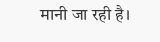मानी जा रही है।